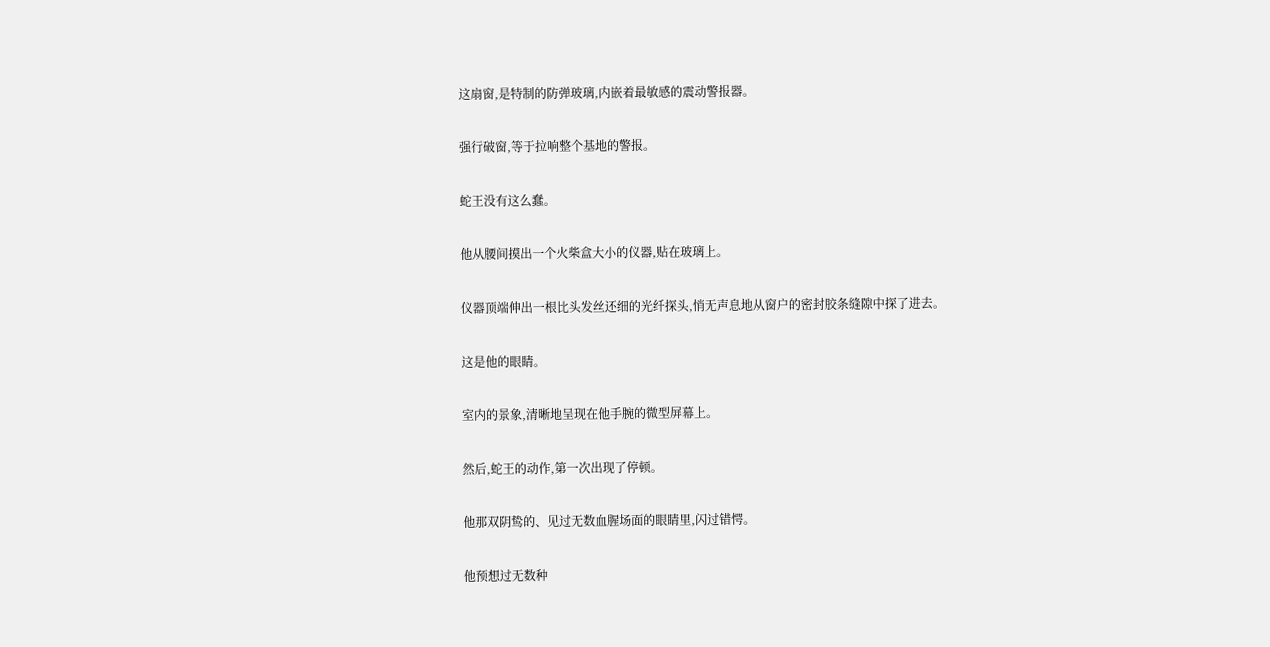这扇窗,是特制的防弹玻璃,内嵌着最敏感的震动警报器。

强行破窗,等于拉响整个基地的警报。

蛇王没有这么蠢。

他从腰间摸出一个火柴盒大小的仪器,贴在玻璃上。

仪器顶端伸出一根比头发丝还细的光纤探头,悄无声息地从窗户的密封胶条缝隙中探了进去。

这是他的眼睛。

室内的景象,清晰地呈现在他手腕的微型屏幕上。

然后,蛇王的动作,第一次出现了停顿。

他那双阴鸷的、见过无数血腥场面的眼睛里,闪过错愕。

他预想过无数种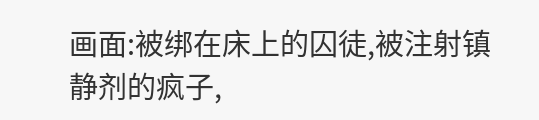画面:被绑在床上的囚徒,被注射镇静剂的疯子,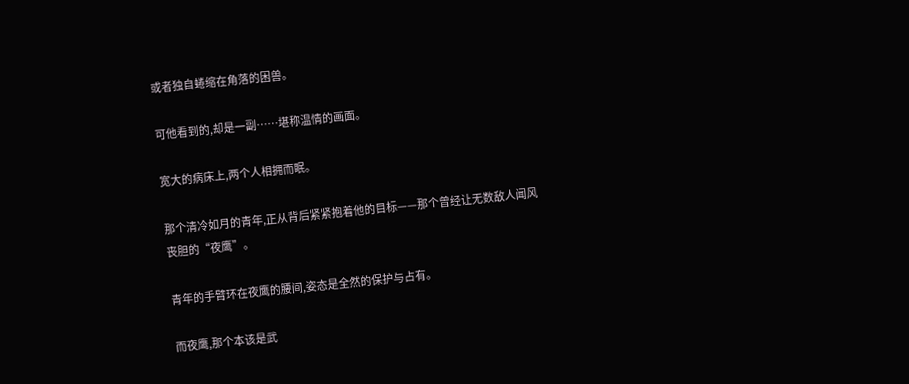或者独自蜷缩在角落的困兽。

可他看到的,却是一副……堪称温情的画面。

宽大的病床上,两个人相拥而眠。

那个清冷如月的青年,正从背后紧紧抱着他的目标——那个曾经让无数敌人闻风丧胆的“夜鹰”。

青年的手臂环在夜鹰的腰间,姿态是全然的保护与占有。

而夜鹰,那个本该是武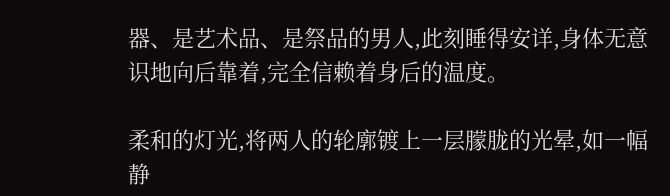器、是艺术品、是祭品的男人,此刻睡得安详,身体无意识地向后靠着,完全信赖着身后的温度。

柔和的灯光,将两人的轮廓镀上一层朦胧的光晕,如一幅静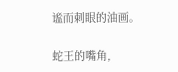谧而刺眼的油画。

蛇王的嘴角,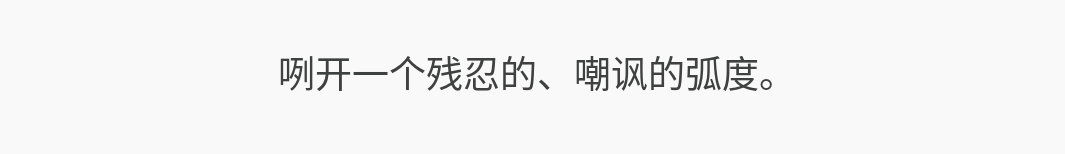咧开一个残忍的、嘲讽的弧度。